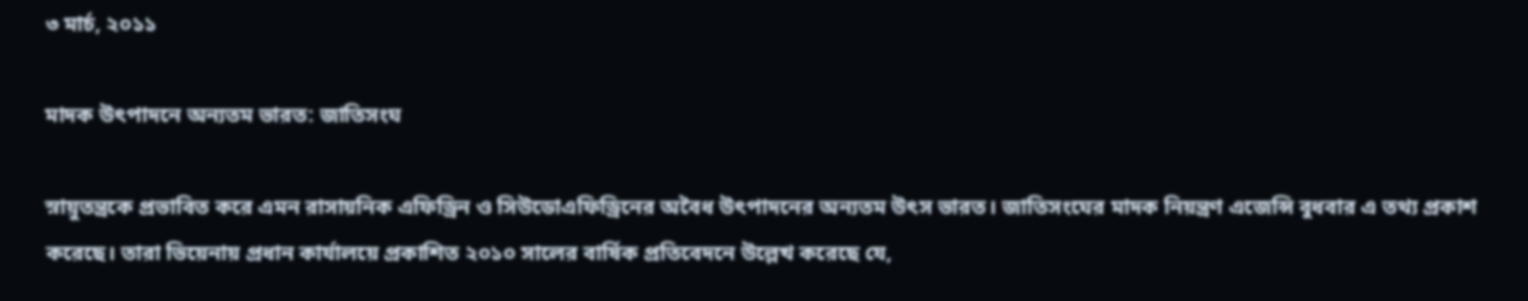৩ মার্চ, ২০১১

মাদক উৎপাদনে অন্যতম ভারত: জাতিসংঘ

স্নায়ুতন্ত্রকে প্রভাবিত করে এমন রাসায়নিক এফিড্রিন ও সিউডোএফিড্রিনের অবৈধ উৎপাদনের অন্যতম উৎস ভারত। জাতিসংঘের মাদক নিয়ন্ত্রণ এজেন্সি বুধবার এ তথ্য প্রকাশ করেছে। তারা ভিয়েনায় প্রধান কার্যালয়ে প্রকাশিত ২০১০ সালের বার্ষিক প্রতিবেদনে উল্লেখ করেছে যে,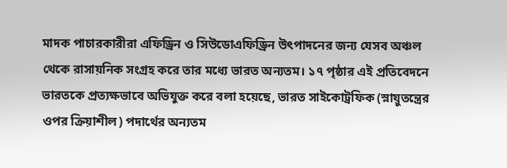মাদক পাচারকারীরা এফিড্রিন ও সিউডোএফিড্রিন উৎপাদনের জন্য যেসব অঞ্চল থেকে রাসায়নিক সংগ্রহ করে তার মধ্যে ভারত অন্যতম। ১৭ পৃষ্ঠার এই প্রতিবেদনে ভারতকে প্রত্যক্ষভাবে অভিযুক্ত করে বলা হয়েছে, ভারত সাইকোট্রফিক (স্নায়ুতন্ত্রের ওপর ক্রিয়াশীল) পদার্থের অন্যতম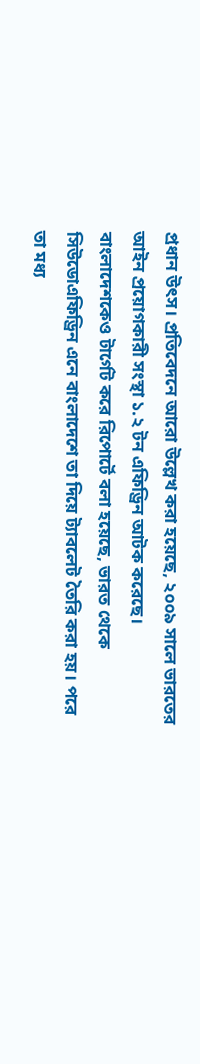প্রধান উৎস। প্রতিবেদনে আরো উল্লেখ করা হয়েছে, ২০০৯ সালে ভারতের আইন প্রয়োগকারী সংস্থা ১.২ টন এফিড্রিন আটক করেছে। বাংলাদেশকেও টার্গেট করে রিপোর্টে বলা হয়েছে, ভারত থেকে সিউডোএফিড্রিন এনে বাংলাদেশে তা দিয়ে ট্যাবলেট তৈরি করা হয়। পরে তা মধ্য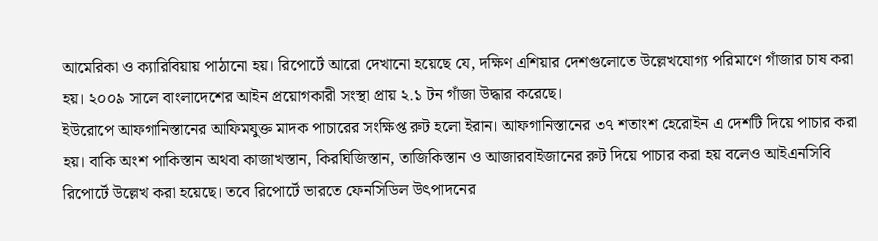আমেরিকা ও ক্যারিবিয়ায় পাঠানো হয়। রিপোর্টে আরো দেখানো হয়েছে যে, দক্ষিণ এশিয়ার দেশগুলোতে উল্লেখযোগ্য পরিমাণে গাঁজার চাষ করা হয়। ২০০৯ সালে বাংলাদেশের আইন প্রয়োগকারী সংস্থা প্রায় ২.১ টন গাঁজা উদ্ধার করেছে।
ইউরোপে আফগানিস্তানের আফিমযুক্ত মাদক পাচারের সংক্ষিপ্ত রুট হলো ইরান। আফগানিস্তানের ৩৭ শতাংশ হেরোইন এ দেশটি দিয়ে পাচার করা হয়। বাকি অংশ পাকিস্তান অথবা কাজাখস্তান, কিরঘিজিস্তান, তাজিকিস্তান ও আজারবাইজানের রুট দিয়ে পাচার করা হয় বলেও আইএনসিবি রিপোর্টে উল্লেখ করা হয়েছে। তবে রিপোর্টে ভারতে ফেনসিডিল উৎপাদনের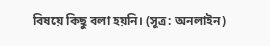বিষয়ে কিছু বলা হয়নি। (সূত্র: অনলাইন)